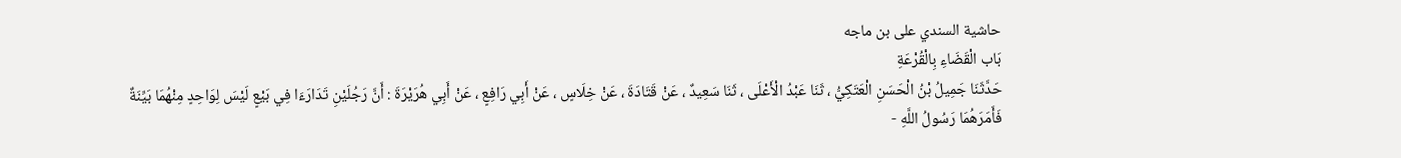حاشية السندي على بن ماجه
بَاب الْقَضَاءِ بِالْقُرْعَةِ
حَدَّثَنَا جَمِيلُ بْنُ الْحَسَنِ الْعَتَكِيُّ ، ثَنَا عَبْدُ الْأَعْلَى ، ثَنَا سَعِيدٌ ، عَنْ قَتَادَةَ ، عَنْ خِلَاسٍ ، عَنْ أَبِي رَافِعٍ ، عَنْ أَبِي هُرَيْرَةَ : أَنَّ رَجُلَيْنِ تَدَارَءَا فِي بَيْعٍ لَيْسَ لِوَاحِدٍ مِنْهُمَا بَيِّنَةٌ فَأَمَرَهُمَا رَسُولُ اللَّهِ -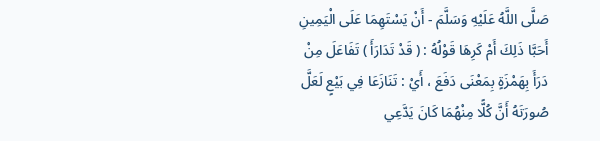صَلَّى اللَّهُ عَلَيْهِ وَسَلَّمَ - أَنْ يَسْتَهِمَا عَلَى الْيَمِينِ أَحَبَّا ذَلِكَ أَمْ كَرِهَا قَوْلُهُ : ( قَدْ تَدَارَأَ ) تَفَاعَلَ مِنْ دَرَأَ بِهَمْزَةٍ بِمَعْنَى دَفَعَ ، أَيْ : تَنَازَعَا فِي بَيْعٍ لَعَلَّ صُورَتَهُ أَنَّ كُلًّا مِنْهُمَا كَانَ يَدَّعِي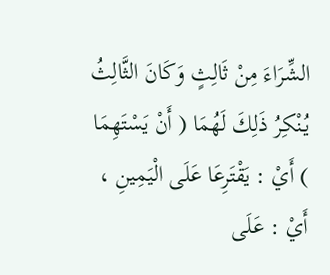الشِّرَاءَ مِنْ ثَالِثٍ وَكَانَ الثَّالِثُ يُنْكِرُ ذَلِكَ لَهُمَا ( أَنْ يَسْتَهِمَا ) أَيْ : يَقْتَرِعَا عَلَى الْيَمِينِ ، أَيْ : عَلَى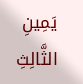يَمِينِ الثَّالِثِ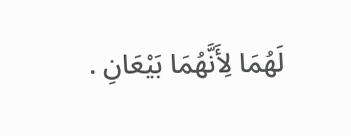لَهُمَا لِأَنَّهُمَا بَيْعَانِ .